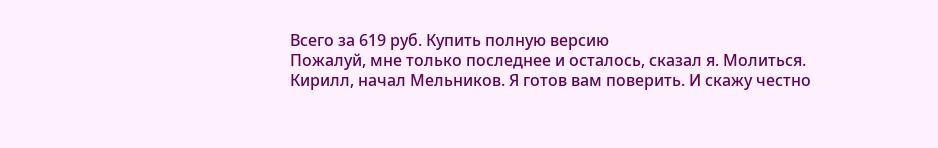Всего за 619 руб. Купить полную версию
Пожалуй, мне только последнее и осталось, сказал я. Молиться.
Кирилл, начал Мельников. Я готов вам поверить. И скажу честно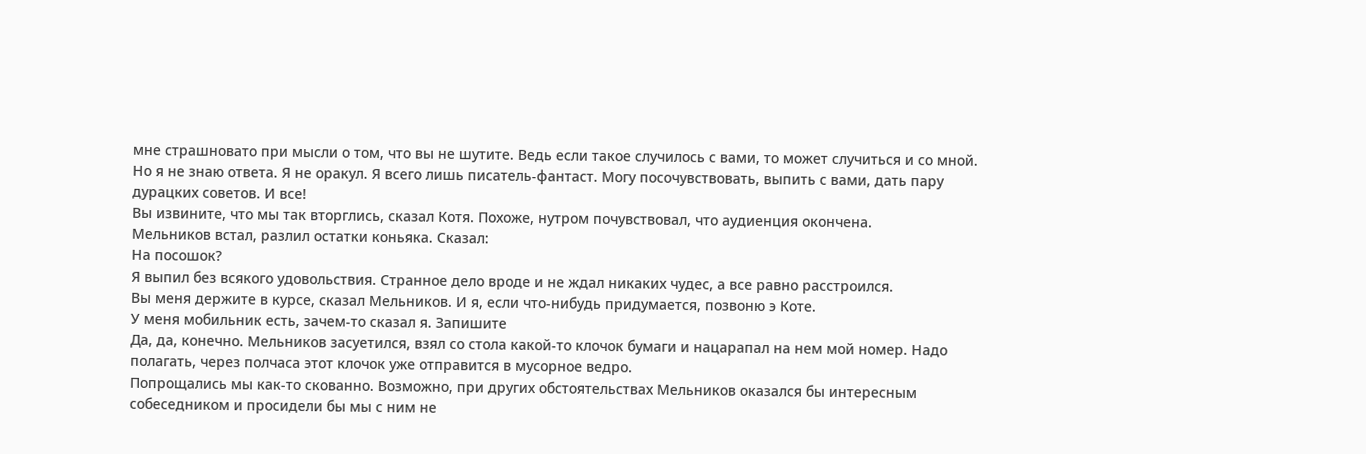мне страшновато при мысли о том, что вы не шутите. Ведь если такое случилось с вами, то может случиться и со мной. Но я не знаю ответа. Я не оракул. Я всего лишь писатель-фантаст. Могу посочувствовать, выпить с вами, дать пару дурацких советов. И все!
Вы извините, что мы так вторглись, сказал Котя. Похоже, нутром почувствовал, что аудиенция окончена.
Мельников встал, разлил остатки коньяка. Сказал:
На посошок?
Я выпил без всякого удовольствия. Странное дело вроде и не ждал никаких чудес, а все равно расстроился.
Вы меня держите в курсе, сказал Мельников. И я, если что-нибудь придумается, позвоню э Коте.
У меня мобильник есть, зачем-то сказал я. Запишите
Да, да, конечно. Мельников засуетился, взял со стола какой-то клочок бумаги и нацарапал на нем мой номер. Надо полагать, через полчаса этот клочок уже отправится в мусорное ведро.
Попрощались мы как-то скованно. Возможно, при других обстоятельствах Мельников оказался бы интересным собеседником и просидели бы мы с ним не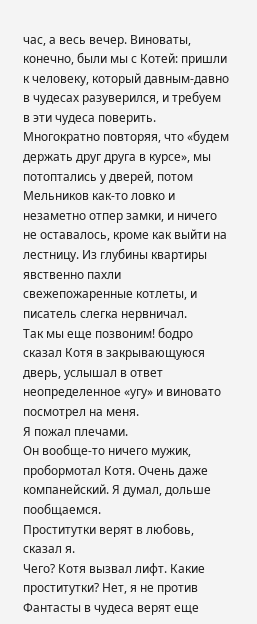час, а весь вечер. Виноваты, конечно, были мы с Котей: пришли к человеку, который давным-давно в чудесах разуверился, и требуем в эти чудеса поверить.
Многократно повторяя, что «будем держать друг друга в курсе», мы потоптались у дверей, потом Мельников как-то ловко и незаметно отпер замки, и ничего не оставалось, кроме как выйти на лестницу. Из глубины квартиры явственно пахли свежепожаренные котлеты, и писатель слегка нервничал.
Так мы еще позвоним! бодро сказал Котя в закрывающуюся дверь, услышал в ответ неопределенное «угу» и виновато посмотрел на меня.
Я пожал плечами.
Он вообще-то ничего мужик, пробормотал Котя. Очень даже компанейский. Я думал, дольше пообщаемся.
Проститутки верят в любовь, сказал я.
Чего? Котя вызвал лифт. Какие проститутки? Нет, я не против
Фантасты в чудеса верят еще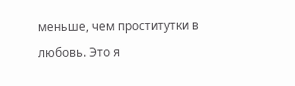меньше, чем проститутки в любовь. Это я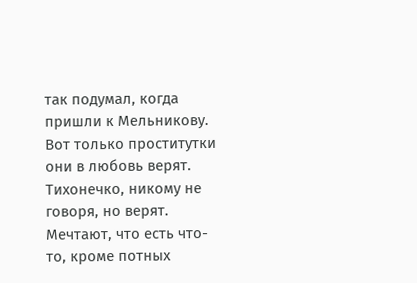так подумал, когда пришли к Мельникову. Вот только проститутки они в любовь верят. Тихонечко, никому не говоря, но верят. Мечтают, что есть что-то, кроме потных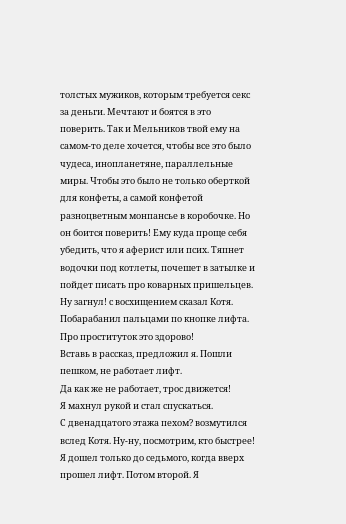толстых мужиков, которым требуется секс за деньги. Мечтают и боятся в это поверить. Так и Мельников твой ему на самом-то деле хочется, чтобы все это было чудеса, инопланетяне, параллельные миры. Чтобы это было не только оберткой для конфеты, а самой конфетой разноцветным монпансье в коробочке. Но он боится поверить! Ему куда проще себя убедить, что я аферист или псих. Тяпнет водочки под котлеты, почешет в затылке и пойдет писать про коварных пришельцев.
Ну загнул! с восхищением сказал Котя. Побарабанил пальцами по кнопке лифта. Про проституток это здорово!
Вставь в рассказ, предложил я. Пошли пешком, не работает лифт.
Да как же не работает, трос движется!
Я махнул рукой и стал спускаться.
С двенадцатого этажа пехом? возмутился вслед Котя. Ну-ну, посмотрим, кто быстрее!
Я дошел только до седьмого, когда вверх прошел лифт. Потом второй. Я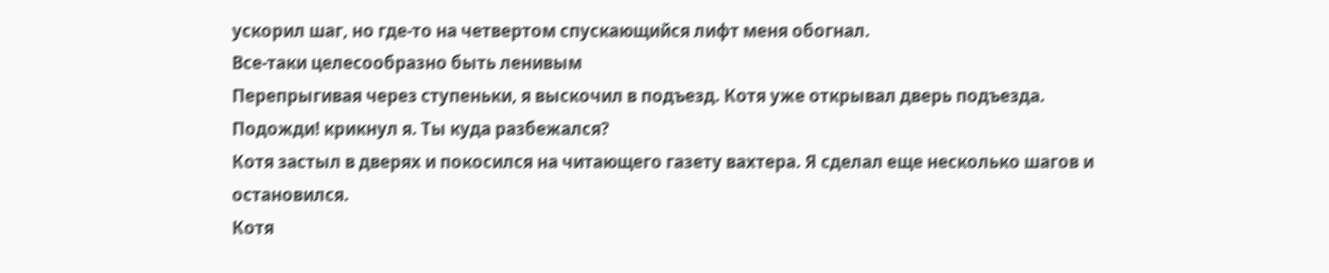ускорил шаг, но где-то на четвертом спускающийся лифт меня обогнал.
Все-таки целесообразно быть ленивым
Перепрыгивая через ступеньки, я выскочил в подъезд. Котя уже открывал дверь подъезда.
Подожди! крикнул я. Ты куда разбежался?
Котя застыл в дверях и покосился на читающего газету вахтера. Я сделал еще несколько шагов и остановился.
Котя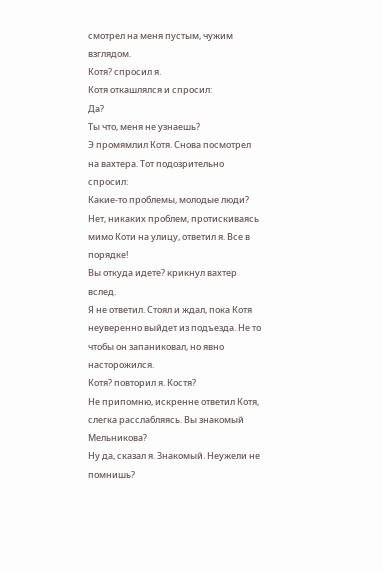смотрел на меня пустым, чужим взглядом.
Котя? спросил я.
Котя откашлялся и спросил:
Да?
Ты что, меня не узнаешь?
Э промямлил Котя. Снова посмотрел на вахтера. Тот подозрительно спросил:
Какие-то проблемы, молодые люди?
Нет, никаких проблем, протискиваясь мимо Коти на улицу, ответил я. Все в порядке!
Вы откуда идете? крикнул вахтер вслед.
Я не ответил. Стоял и ждал, пока Котя неуверенно выйдет из подъезда. Не то чтобы он запаниковал, но явно насторожился.
Котя? повторил я. Костя?
Не припомню, искренне ответил Котя, слегка расслабляясь. Вы знакомый Мельникова?
Ну да, сказал я. Знакомый. Неужели не помнишь?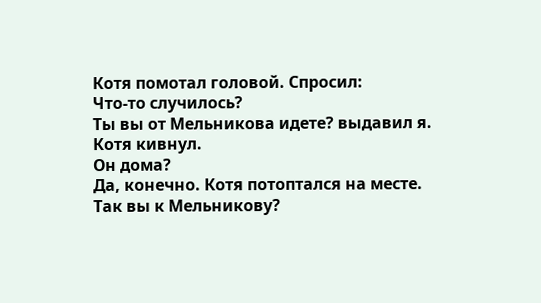Котя помотал головой. Спросил:
Что-то случилось?
Ты вы от Мельникова идете? выдавил я.
Котя кивнул.
Он дома?
Да, конечно. Котя потоптался на месте. Так вы к Мельникову?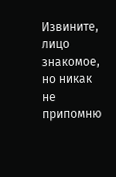Извините, лицо знакомое, но никак не припомню